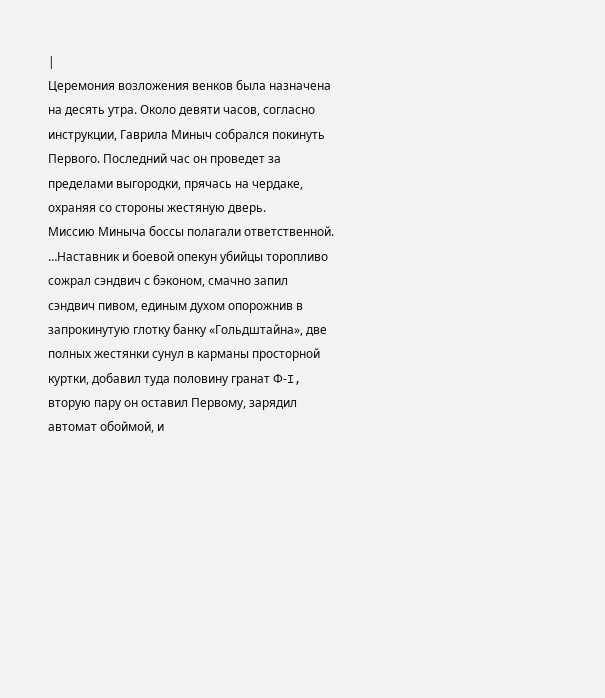|
Церемония возложения венков была назначена на десять утра. Около девяти часов, согласно инструкции, Гаврила Миныч собрался покинуть Первого. Последний час он проведет за пределами выгородки, прячась на чердаке, охраняя со стороны жестяную дверь.
Миссию Миныча боссы полагали ответственной.
…Наставник и боевой опекун убийцы торопливо сожрал сэндвич с бэконом, смачно запил сэндвич пивом, единым духом опорожнив в запрокинутую глотку банку «Гольдштайна», две полных жестянки сунул в карманы просторной куртки, добавил туда половину гранат Ф-I, вторую пару он оставил Первому, зарядил автомат обоймой, и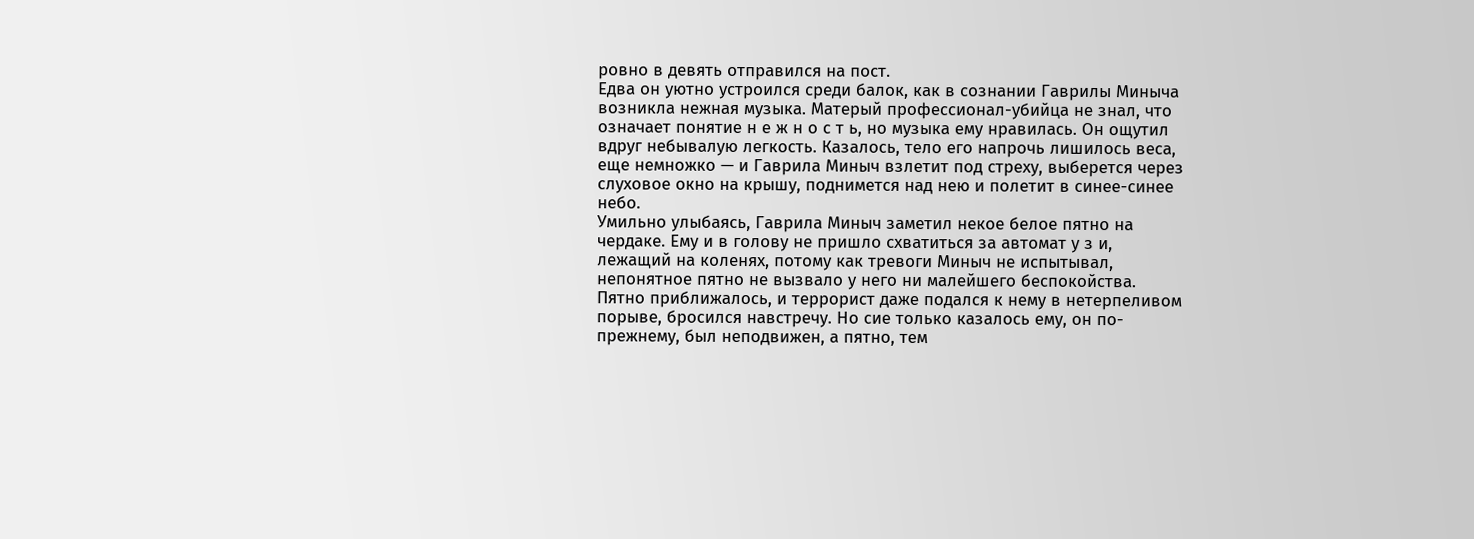ровно в девять отправился на пост.
Едва он уютно устроился среди балок, как в сознании Гаврилы Миныча возникла нежная музыка. Матерый профессионал-убийца не знал, что означает понятие н е ж н о с т ь, но музыка ему нравилась. Он ощутил вдруг небывалую легкость. Казалось, тело его напрочь лишилось веса, еще немножко — и Гаврила Миныч взлетит под стреху, выберется через слуховое окно на крышу, поднимется над нею и полетит в синее-синее небо.
Умильно улыбаясь, Гаврила Миныч заметил некое белое пятно на чердаке. Ему и в голову не пришло схватиться за автомат у з и, лежащий на коленях, потому как тревоги Миныч не испытывал, непонятное пятно не вызвало у него ни малейшего беспокойства.
Пятно приближалось, и террорист даже подался к нему в нетерпеливом порыве, бросился навстречу. Но сие только казалось ему, он по-прежнему, был неподвижен, а пятно, тем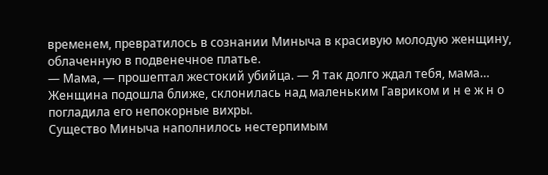временем, превратилось в сознании Миныча в красивую молодую женщину, облаченную в подвенечное платье.
— Мама, — прошептал жестокий убийца. — Я так долго ждал тебя, мама…
Женщина подошла ближе, склонилась над маленьким Гавриком и н е ж н о погладила его непокорные вихры.
Существо Миныча наполнилось нестерпимым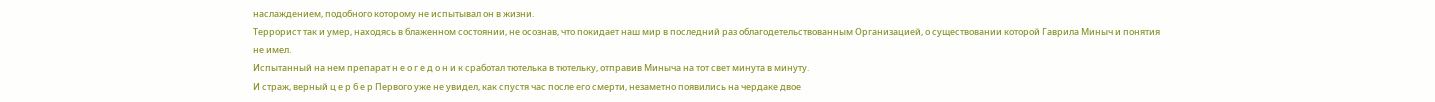наслаждением, подобного которому не испытывал он в жизни.
Террорист так и умер, находясь в блаженном состоянии, не осознав, что покидает наш мир в последний раз облагодетельствованным Организацией, о существовании которой Гаврила Миныч и понятия не имел.
Испытанный на нем препарат н е о г е д о н и к сработал тютелька в тютельку, отправив Миныча на тот свет минута в минуту.
И страж, верный ц е р б е р Первого уже не увидел, как спустя час после его смерти, незаметно появились на чердаке двое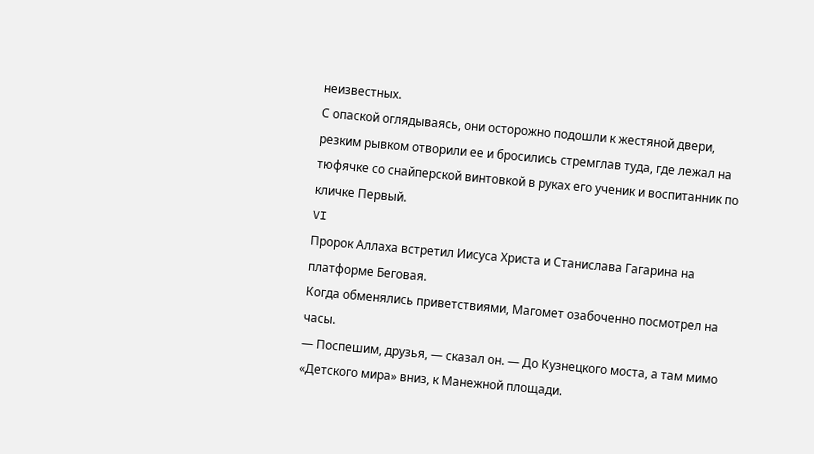неизвестных.
С опаской оглядываясь, они осторожно подошли к жестяной двери, резким рывком отворили ее и бросились стремглав туда, где лежал на тюфячке со снайперской винтовкой в руках его ученик и воспитанник по кличке Первый.
VI
Пророк Аллаха встретил Иисуса Христа и Станислава Гагарина на платформе Беговая.
Когда обменялись приветствиями, Магомет озабоченно посмотрел на часы.
— Поспешим, друзья, — сказал он. — До Кузнецкого моста, а там мимо «Детского мира» вниз, к Манежной площади.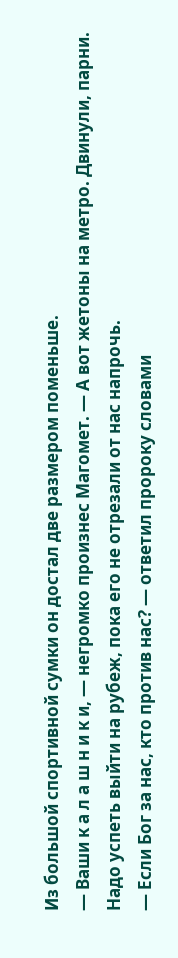Из большой спортивной сумки он достал две размером поменьше.
— Ваши к а л а ш н и к и, — негромко произнес Магомет. — А вот жетоны на метро. Двинули, парни. Надо успеть выйти на рубеж, пока его не отрезали от нас напрочь.
— Если Бог за нас, кто против нас? — ответил пророку словами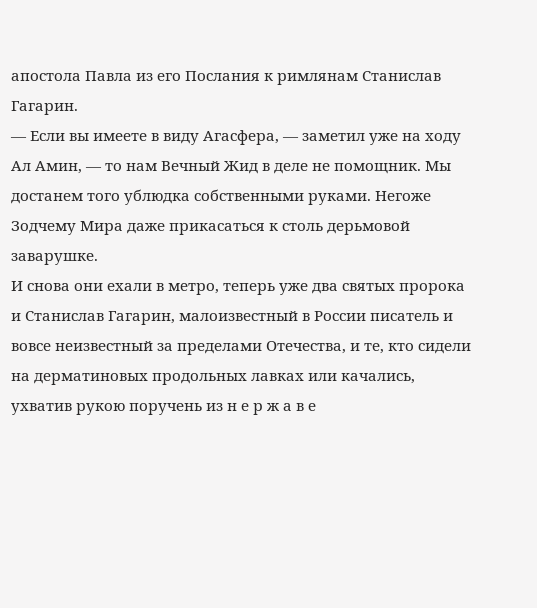апостола Павла из его Послания к римлянам Станислав Гагарин.
— Если вы имеете в виду Агасфера, — заметил уже на ходу Ал Амин, — то нам Вечный Жид в деле не помощник. Мы достанем того ублюдка собственными руками. Негоже Зодчему Мира даже прикасаться к столь дерьмовой заварушке.
И снова они ехали в метро, теперь уже два святых пророка и Станислав Гагарин, малоизвестный в России писатель и вовсе неизвестный за пределами Отечества, и те, кто сидели на дерматиновых продольных лавках или качались, ухватив рукою поручень из н е р ж а в е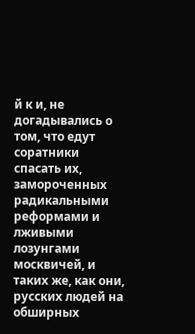й к и, не догадывались о том, что едут соратники спасать их, замороченных радикальными реформами и лживыми лозунгами москвичей, и таких же, как они, русских людей на обширных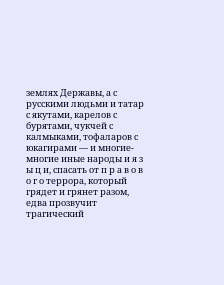землях Державы, а с русскими людьми и татар с якутами, карелов с бурятами, чукчей с калмыками, тофаларов с юкагирами — и многие-многие иные народы и я з ы ц и, спасать от п р а в о в о г о террора, который грядет и грянет разом, едва прозвучит трагический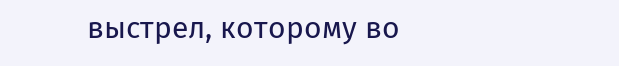выстрел, которому во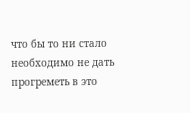что бы то ни стало необходимо не дать прогреметь в это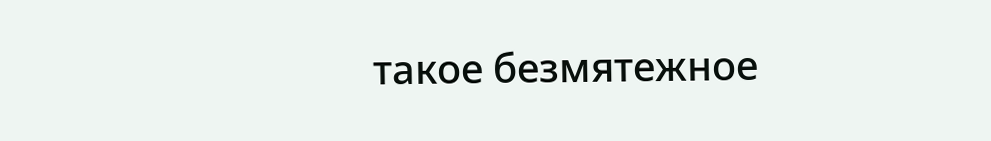такое безмятежное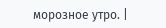морозное утро. |